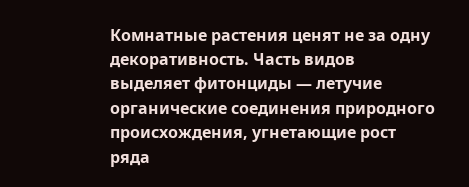Комнатные растения ценят не за одну декоративность. Часть видов выделяет фитонциды — летучие органические соединения природного происхождения, угнетающие рост ряда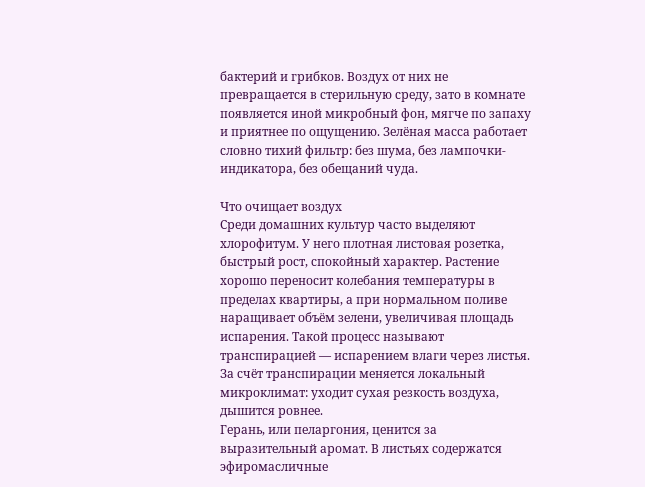бактерий и грибков. Воздух от них не превращается в стерильную среду, зато в комнате появляется иной микробный фон, мягче по запаху и приятнее по ощущению. Зелёная масса работает словно тихий фильтр: без шума, без лампочки-индикатора, без обещаний чуда.

Что очищает воздух
Среди домашних культур часто выделяют хлорофитум. У него плотная листовая розетка, быстрый рост, спокойный характер. Растение хорошо переносит колебания температуры в пределах квартиры, а при нормальном поливе наращивает объём зелени, увеличивая площадь испарения. Такой процесс называют транспирацией — испарением влаги через листья. За счёт транспирации меняется локальный микроклимат: уходит сухая резкость воздуха, дышится ровнее.
Герань, или пеларгония, ценится за выразительный аромат. В листьях содержатся эфиромасличные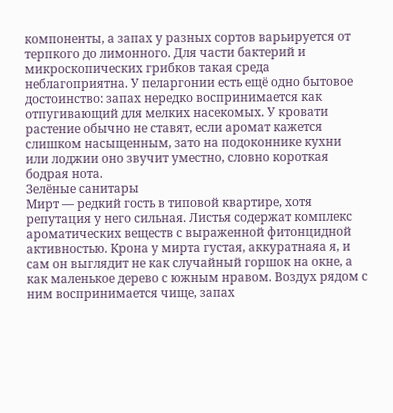компоненты, а запах у разных сортов варьируется от терпкого до лимонного. Для части бактерий и микроскопических грибков такая среда неблагоприятна. У пеларгонии есть ещё одно бытовое достоинство: запах нередко воспринимается как отпугивающий для мелких насекомых. У кровати растение обычно не ставят, если аромат кажется слишком насыщенным, зато на подоконнике кухни или лоджии оно звучит уместно, словно короткая бодрая нота.
Зелёные санитары
Мирт — редкий гость в типовой квартире, хотя репутация у него сильная. Листья содержат комплекс ароматических веществ с выраженной фитонцидной активностью. Крона у мирта густая, аккуратнаяа я, и сам он выглядит не как случайный горшок на окне, а как маленькое дерево с южным нравом. Воздух рядом с ним воспринимается чище, запах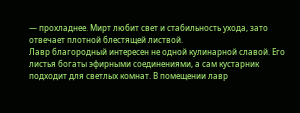— прохладнее. Мирт любит свет и стабильность ухода, зато отвечает плотной блестящей листвой.
Лавр благородный интересен не одной кулинарной славой. Его листья богаты эфирными соединениями, а сам кустарник подходит для светлых комнат. В помещении лавр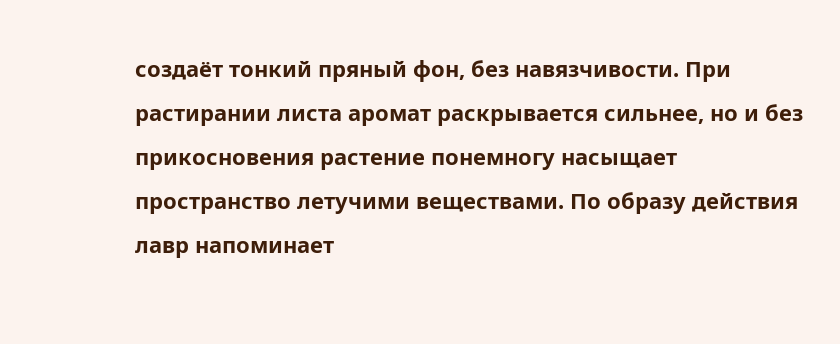создаёт тонкий пряный фон, без навязчивости. При растирании листа аромат раскрывается сильнее, но и без прикосновения растение понемногу насыщает пространство летучими веществами. По образу действия лавр напоминает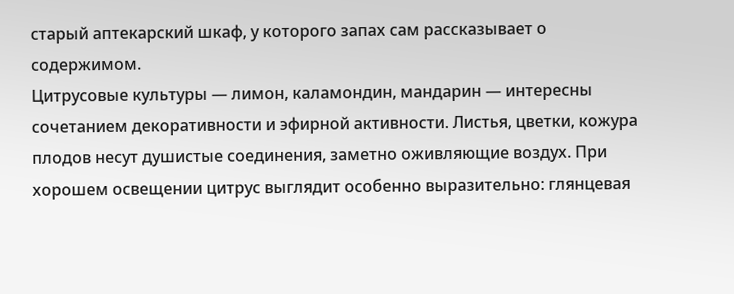старый аптекарский шкаф, у которого запах сам рассказывает о содержимом.
Цитрусовые культуры — лимон, каламондин, мандарин — интересны сочетанием декоративности и эфирной активности. Листья, цветки, кожура плодов несут душистые соединения, заметно оживляющие воздух. При хорошем освещении цитрус выглядит особенно выразительно: глянцевая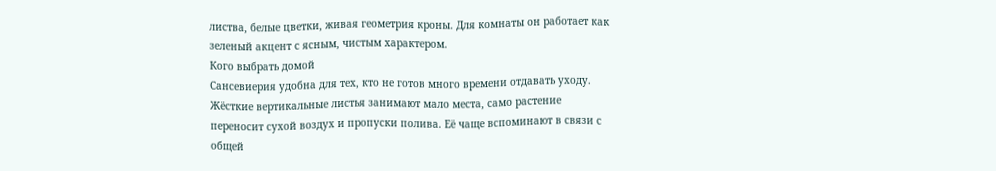листва, белые цветки, живая геометрия кроны. Для комнаты он работает как зеленый акцент с ясным, чистым характером.
Кого выбрать домой
Сансевиерия удобна для тех, кто не готов много времени отдавать уходу. Жёсткие вертикальные листья занимают мало места, само растение переносит сухой воздух и пропуски полива. Её чаще вспоминают в связи с общей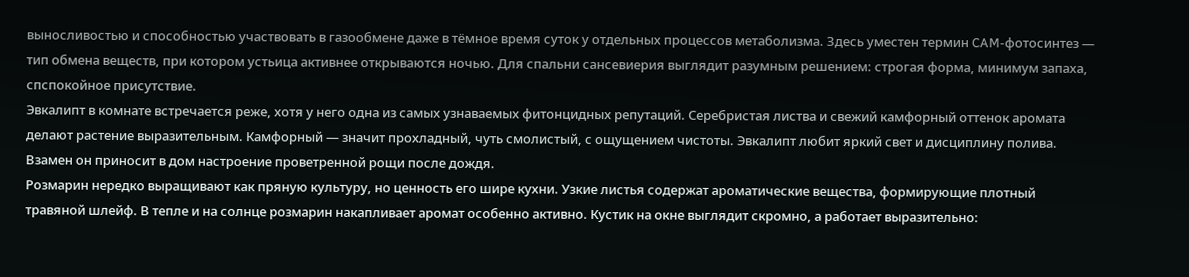выносливостью и способностью участвовать в газообмене даже в тёмное время суток у отдельных процессов метаболизма. Здесь уместен термин CAM-фотосинтез — тип обмена веществ, при котором устьица активнее открываются ночью. Для спальни сансевиерия выглядит разумным решением: строгая форма, минимум запаха, спспокойное присутствие.
Эвкалипт в комнате встречается реже, хотя у него одна из самых узнаваемых фитонцидных репутаций. Серебристая листва и свежий камфорный оттенок аромата делают растение выразительным. Камфорный — значит прохладный, чуть смолистый, с ощущением чистоты. Эвкалипт любит яркий свет и дисциплину полива. Взамен он приносит в дом настроение проветренной рощи после дождя.
Розмарин нередко выращивают как пряную культуру, но ценность его шире кухни. Узкие листья содержат ароматические вещества, формирующие плотный травяной шлейф. В тепле и на солнце розмарин накапливает аромат особенно активно. Кустик на окне выглядит скромно, а работает выразительно: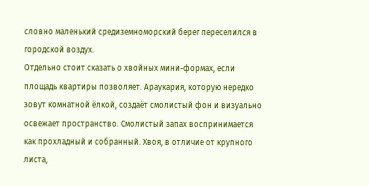словно маленький средиземноморский берег переселился в городской воздух.
Отдельно стоит сказать о хвойных мини-формах, если площадь квартиры позволяет. Араукария, которую нередко зовут комнатной ёлкой, создаёт смолистый фон и визуально освежает пространство. Смолистый запах воспринимается как прохладный и собранный. Хвоя, в отличие от крупного листа,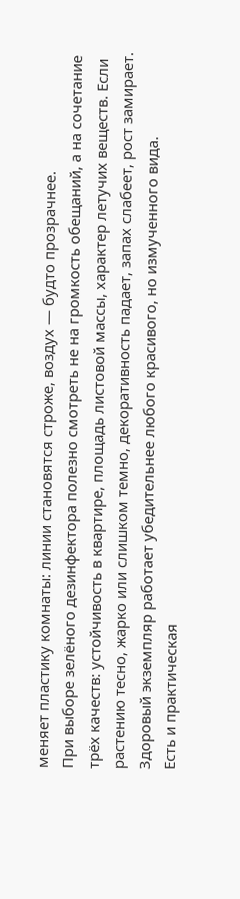меняет пластику комнаты: линии становятся строже, воздух — будто прозрачнее.
При выборе зелёного дезинфектора полезно смотреть не на громкость обещаний, а на сочетание трёх качеств: устойчивость в квартире, площадь листовой массы, характер летучих веществ. Если растению тесно, жарко или слишком темно, декоративность падает, запах слабеет, рост замирает. Здоровый экземпляр работает убедительнее любого красивого, но измученного вида.
Есть и практическая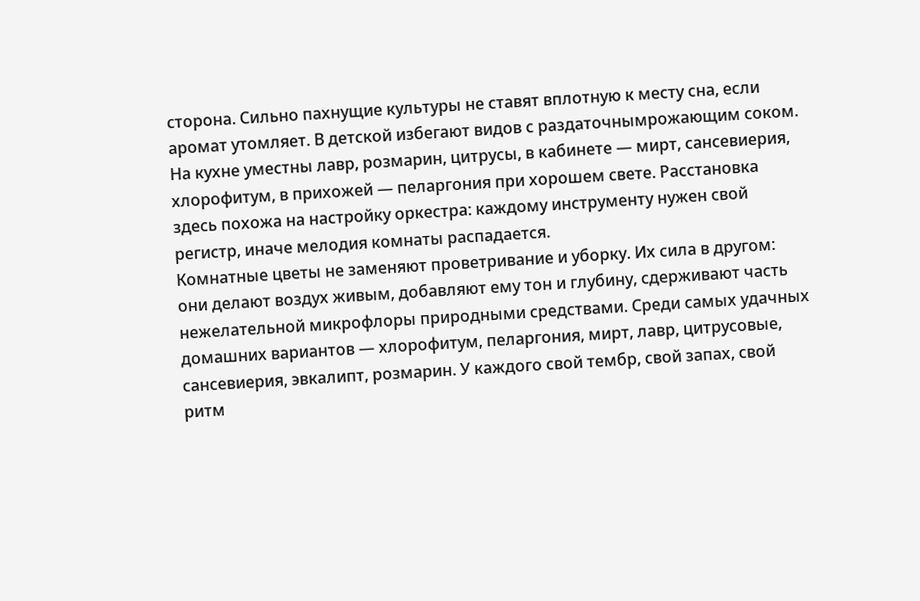сторона. Сильно пахнущие культуры не ставят вплотную к месту сна, если аромат утомляет. В детской избегают видов с раздаточнымрожающим соком. На кухне уместны лавр, розмарин, цитрусы, в кабинете — мирт, сансевиерия, хлорофитум, в прихожей — пеларгония при хорошем свете. Расстановка здесь похожа на настройку оркестра: каждому инструменту нужен свой регистр, иначе мелодия комнаты распадается.
Комнатные цветы не заменяют проветривание и уборку. Их сила в другом: они делают воздух живым, добавляют ему тон и глубину, сдерживают часть нежелательной микрофлоры природными средствами. Среди самых удачных домашних вариантов — хлорофитум, пеларгония, мирт, лавр, цитрусовые, сансевиерия, эвкалипт, розмарин. У каждого свой тембр, свой запах, свой ритм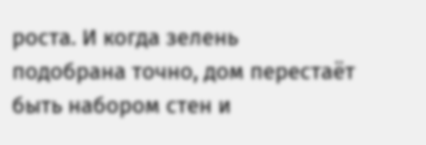роста. И когда зелень подобрана точно, дом перестаёт быть набором стен и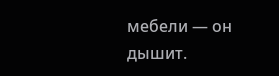мебели — он дышит.